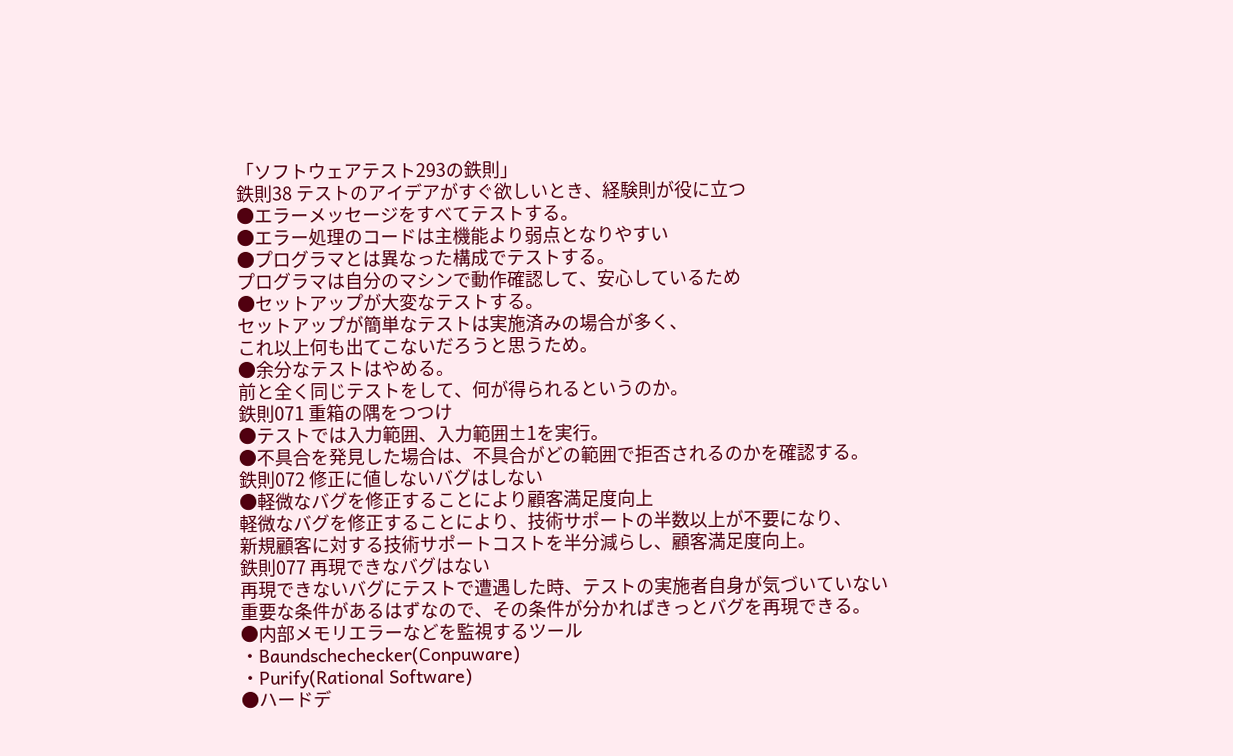「ソフトウェアテスト293の鉄則」
鉄則38 テストのアイデアがすぐ欲しいとき、経験則が役に立つ
●エラーメッセージをすべてテストする。
●エラー処理のコードは主機能より弱点となりやすい
●プログラマとは異なった構成でテストする。
プログラマは自分のマシンで動作確認して、安心しているため
●セットアップが大変なテストする。
セットアップが簡単なテストは実施済みの場合が多く、
これ以上何も出てこないだろうと思うため。
●余分なテストはやめる。
前と全く同じテストをして、何が得られるというのか。
鉄則071 重箱の隅をつつけ
●テストでは入力範囲、入力範囲±1を実行。
●不具合を発見した場合は、不具合がどの範囲で拒否されるのかを確認する。
鉄則072 修正に値しないバグはしない
●軽微なバグを修正することにより顧客満足度向上
軽微なバグを修正することにより、技術サポートの半数以上が不要になり、
新規顧客に対する技術サポートコストを半分減らし、顧客満足度向上。
鉄則077 再現できなバグはない
再現できないバグにテストで遭遇した時、テストの実施者自身が気づいていない
重要な条件があるはずなので、その条件が分かればきっとバグを再現できる。
●内部メモリエラーなどを監視するツール
・Baundschechecker(Conpuware)
・Purify(Rational Software)
●ハードデ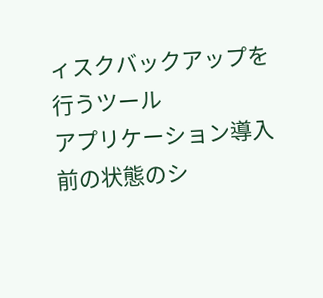ィスクバックアップを行うツール
アプリケーション導入前の状態のシ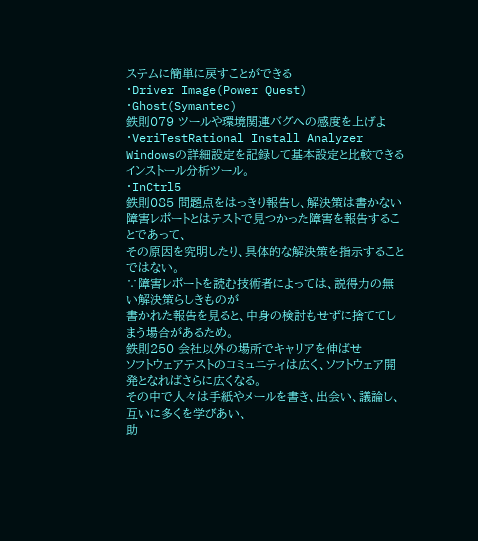ステムに簡単に戻すことができる
・Driver Image(Power Quest)
・Ghost(Symantec)
鉄則079 ツールや環境関連バグへの感度を上げよ
・VeriTestRational Install Analyzer
Windowsの詳細設定を記録して基本設定と比較できるインストール分析ツール。
・InCtrl5
鉄則085 問題点をはっきり報告し、解決策は書かない
障害レポートとはテストで見つかった障害を報告することであって、
その原因を究明したり、具体的な解決策を指示することではない。
∵障害レポートを読む技術者によっては、説得力の無い解決策らしきものが
書かれた報告を見ると、中身の検討もせずに捨ててしまう場合があるため。
鉄則250 会社以外の場所でキャリアを伸ばせ
ソフトウェアテストのコミュニティは広く、ソフトウェア開発となればさらに広くなる。
その中で人々は手紙やメールを書き、出会い、議論し、互いに多くを学びあい、
助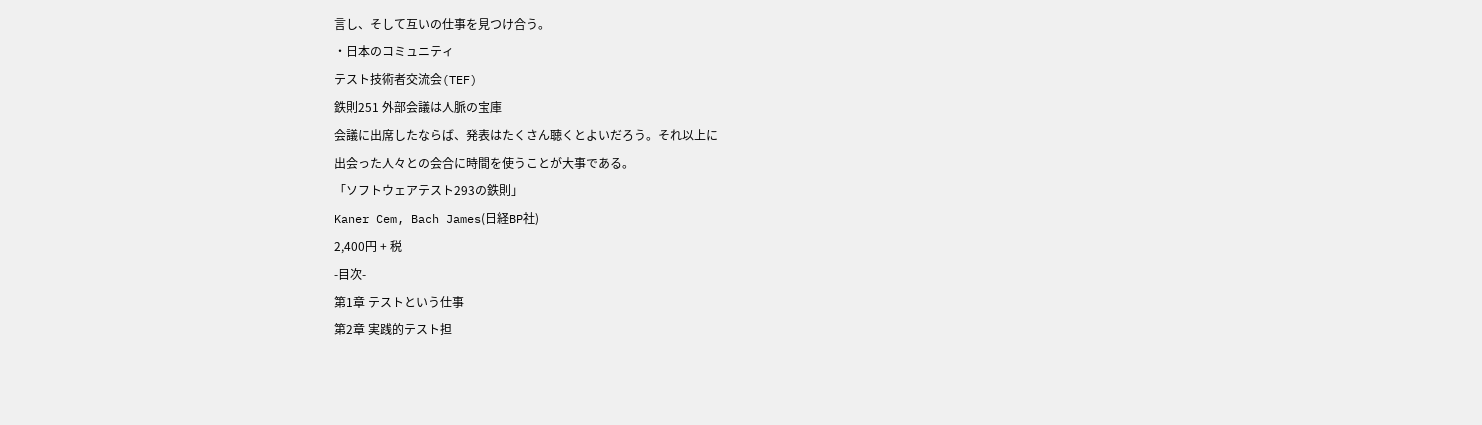言し、そして互いの仕事を見つけ合う。
・日本のコミュニティ
テスト技術者交流会(TEF)
鉄則251 外部会議は人脈の宝庫
会議に出席したならば、発表はたくさん聴くとよいだろう。それ以上に
出会った人々との会合に時間を使うことが大事である。
「ソフトウェアテスト293の鉄則」
Kaner Cem, Bach James(日経BP社)
2,400円 + 税
-目次-
第1章 テストという仕事
第2章 実践的テスト担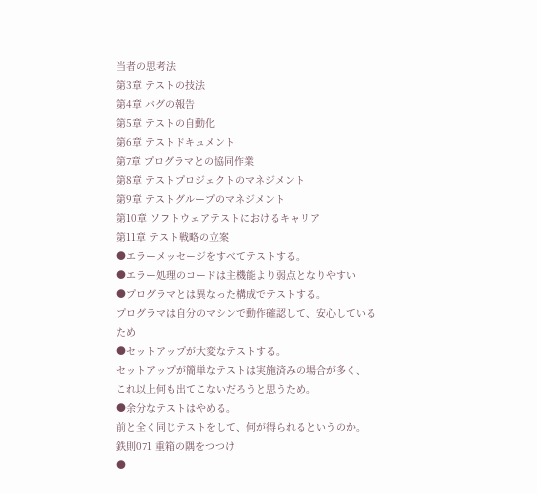当者の思考法
第3章 テストの技法
第4章 バグの報告
第5章 テストの自動化
第6章 テストドキュメント
第7章 プログラマとの協同作業
第8章 テストプロジェクトのマネジメント
第9章 テストグループのマネジメント
第10章 ソフトウェアテストにおけるキャリア
第11章 テスト戦略の立案
●エラーメッセージをすべてテストする。
●エラー処理のコードは主機能より弱点となりやすい
●プログラマとは異なった構成でテストする。
プログラマは自分のマシンで動作確認して、安心しているため
●セットアップが大変なテストする。
セットアップが簡単なテストは実施済みの場合が多く、
これ以上何も出てこないだろうと思うため。
●余分なテストはやめる。
前と全く同じテストをして、何が得られるというのか。
鉄則071 重箱の隅をつつけ
●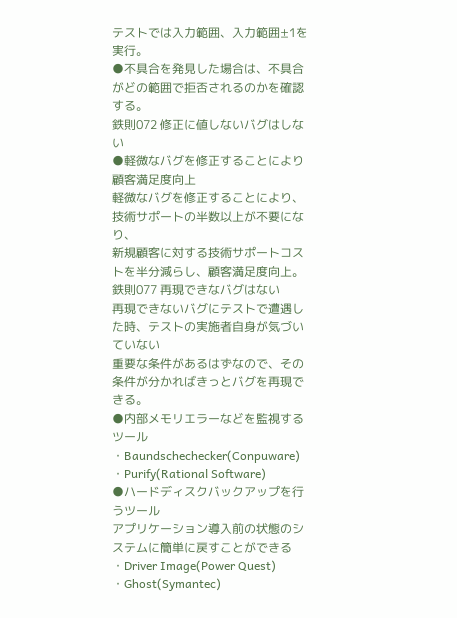テストでは入力範囲、入力範囲±1を実行。
●不具合を発見した場合は、不具合がどの範囲で拒否されるのかを確認する。
鉄則072 修正に値しないバグはしない
●軽微なバグを修正することにより顧客満足度向上
軽微なバグを修正することにより、技術サポートの半数以上が不要になり、
新規顧客に対する技術サポートコストを半分減らし、顧客満足度向上。
鉄則077 再現できなバグはない
再現できないバグにテストで遭遇した時、テストの実施者自身が気づいていない
重要な条件があるはずなので、その条件が分かればきっとバグを再現できる。
●内部メモリエラーなどを監視するツール
・Baundschechecker(Conpuware)
・Purify(Rational Software)
●ハードディスクバックアップを行うツール
アプリケーション導入前の状態のシステムに簡単に戻すことができる
・Driver Image(Power Quest)
・Ghost(Symantec)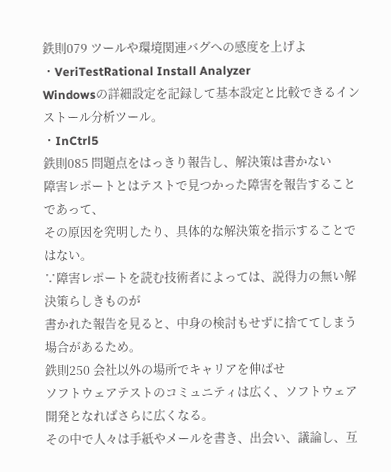鉄則079 ツールや環境関連バグへの感度を上げよ
・VeriTestRational Install Analyzer
Windowsの詳細設定を記録して基本設定と比較できるインストール分析ツール。
・InCtrl5
鉄則085 問題点をはっきり報告し、解決策は書かない
障害レポートとはテストで見つかった障害を報告することであって、
その原因を究明したり、具体的な解決策を指示することではない。
∵障害レポートを読む技術者によっては、説得力の無い解決策らしきものが
書かれた報告を見ると、中身の検討もせずに捨ててしまう場合があるため。
鉄則250 会社以外の場所でキャリアを伸ばせ
ソフトウェアテストのコミュニティは広く、ソフトウェア開発となればさらに広くなる。
その中で人々は手紙やメールを書き、出会い、議論し、互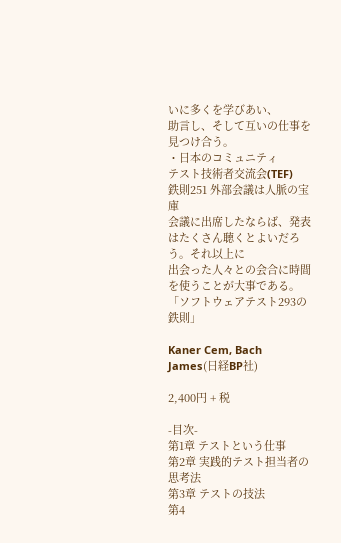いに多くを学びあい、
助言し、そして互いの仕事を見つけ合う。
・日本のコミュニティ
テスト技術者交流会(TEF)
鉄則251 外部会議は人脈の宝庫
会議に出席したならば、発表はたくさん聴くとよいだろう。それ以上に
出会った人々との会合に時間を使うことが大事である。
「ソフトウェアテスト293の鉄則」

Kaner Cem, Bach James(日経BP社)

2,400円 + 税

-目次-
第1章 テストという仕事
第2章 実践的テスト担当者の思考法
第3章 テストの技法
第4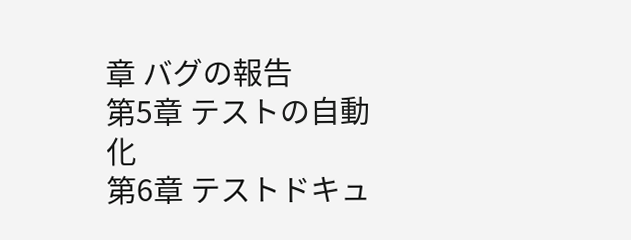章 バグの報告
第5章 テストの自動化
第6章 テストドキュ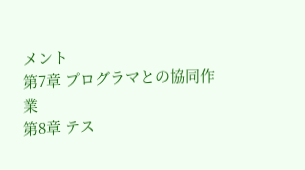メント
第7章 プログラマとの協同作業
第8章 テス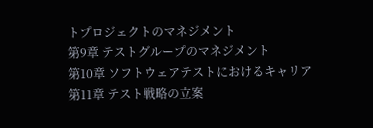トプロジェクトのマネジメント
第9章 テストグループのマネジメント
第10章 ソフトウェアテストにおけるキャリア
第11章 テスト戦略の立案